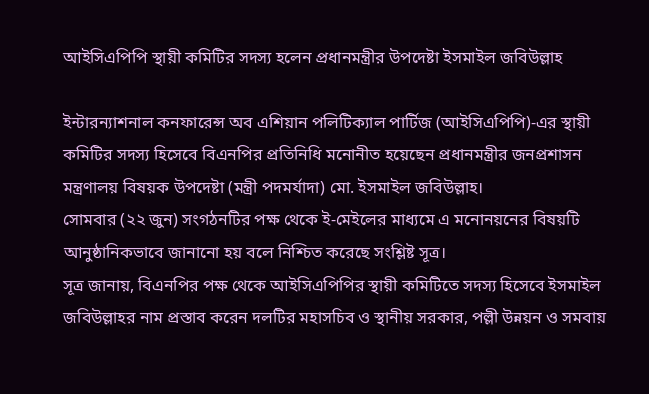আইসিএপিপি স্থায়ী কমিটির সদস্য হলেন প্রধানমন্ত্রীর উপদেষ্টা ইসমাইল জবিউল্লাহ

ইন্টারন্যাশনাল কনফারেন্স অব এশিয়ান পলিটিক্যাল পার্টিজ (আইসিএপিপি)-এর স্থায়ী কমিটির সদস্য হিসেবে বিএনপির প্রতিনিধি মনোনীত হয়েছেন প্রধানমন্ত্রীর জনপ্রশাসন মন্ত্রণালয় বিষয়ক উপদেষ্টা (মন্ত্রী পদমর্যাদা) মো. ইসমাইল জবিউল্লাহ।
সোমবার (২২ জুন) সংগঠনটির পক্ষ থেকে ই-মেইলের মাধ্যমে এ মনোনয়নের বিষয়টি আনুষ্ঠানিকভাবে জানানো হয় বলে নিশ্চিত করেছে সংশ্লিষ্ট সূত্র।
সূত্র জানায়, বিএনপির পক্ষ থেকে আইসিএপিপির স্থায়ী কমিটিতে সদস্য হিসেবে ইসমাইল জবিউল্লাহর নাম প্রস্তাব করেন দলটির মহাসচিব ও স্থানীয় সরকার, পল্লী উন্নয়ন ও সমবায়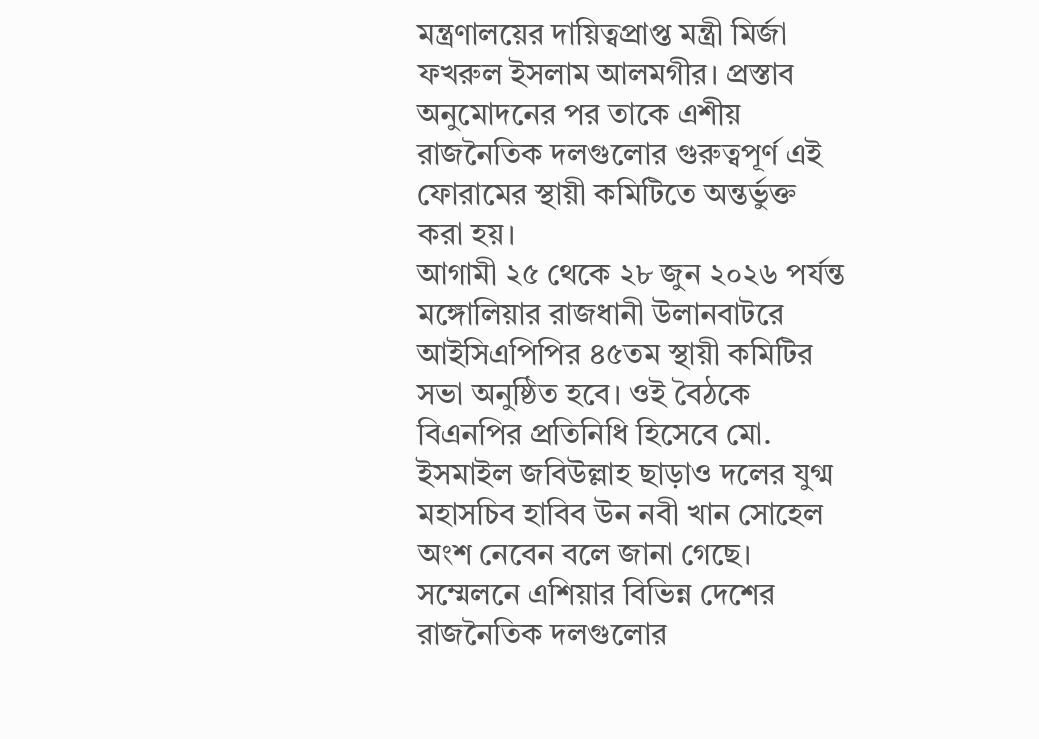মন্ত্রণালয়ের দায়িত্বপ্রাপ্ত মন্ত্রী মির্জা ফখরুল ইসলাম আলমগীর। প্রস্তাব অনুমোদনের পর তাকে এশীয় রাজনৈতিক দলগুলোর গুরুত্বপূর্ণ এই ফোরামের স্থায়ী কমিটিতে অন্তর্ভুক্ত করা হয়।
আগামী ২৫ থেকে ২৮ জুন ২০২৬ পর্যন্ত মঙ্গোলিয়ার রাজধানী উলানবাটরে আইসিএপিপির ৪৫তম স্থায়ী কমিটির সভা অনুষ্ঠিত হবে। ওই বৈঠকে বিএনপির প্রতিনিধি হিসেবে মো. ইসমাইল জবিউল্লাহ ছাড়াও দলের যুগ্ম মহাসচিব হাবিব উন নবী খান সোহেল অংশ নেবেন বলে জানা গেছে। সম্মেলনে এশিয়ার বিভিন্ন দেশের রাজনৈতিক দলগুলোর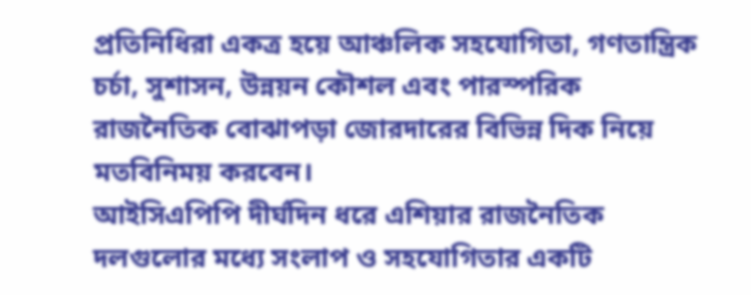প্রতিনিধিরা একত্র হয়ে আঞ্চলিক সহযোগিতা, গণতান্ত্রিক চর্চা, সুশাসন, উন্নয়ন কৌশল এবং পারস্পরিক রাজনৈতিক বোঝাপড়া জোরদারের বিভিন্ন দিক নিয়ে মতবিনিময় করবেন।
আইসিএপিপি দীর্ঘদিন ধরে এশিয়ার রাজনৈতিক দলগুলোর মধ্যে সংলাপ ও সহযোগিতার একটি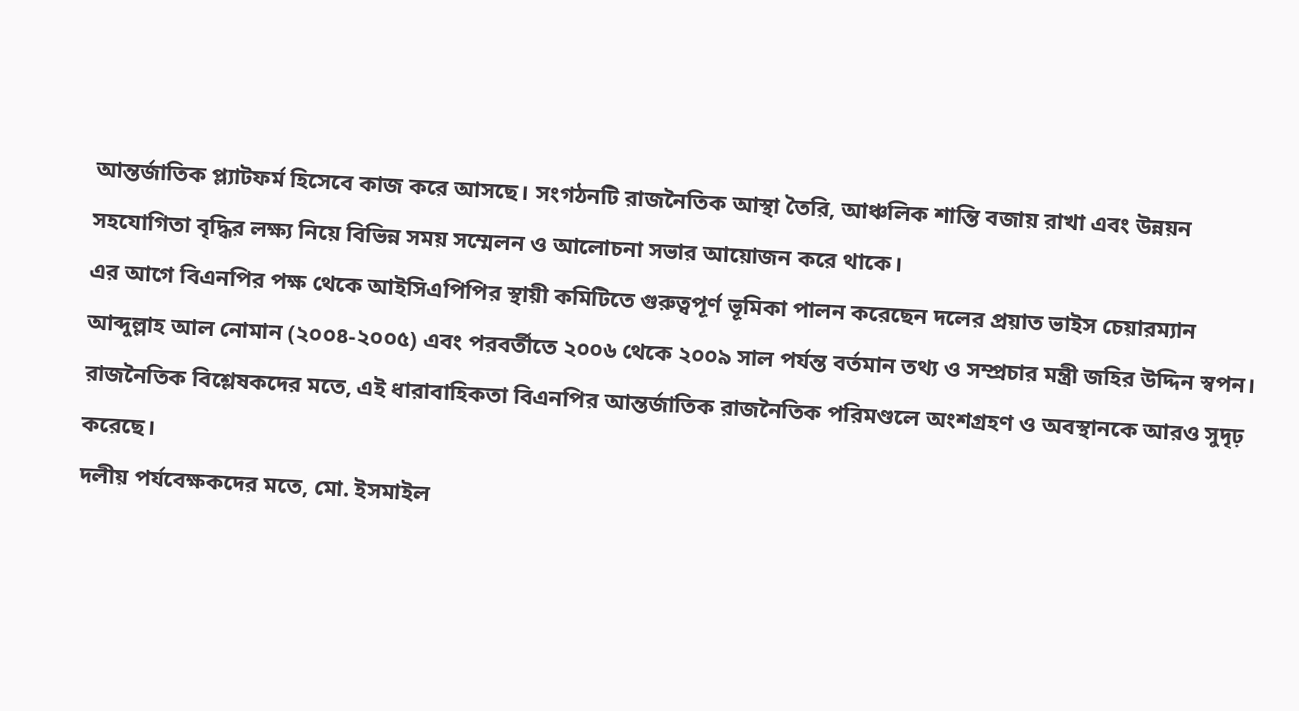আন্তর্জাতিক প্ল্যাটফর্ম হিসেবে কাজ করে আসছে। সংগঠনটি রাজনৈতিক আস্থা তৈরি, আঞ্চলিক শান্তি বজায় রাখা এবং উন্নয়ন সহযোগিতা বৃদ্ধির লক্ষ্য নিয়ে বিভিন্ন সময় সম্মেলন ও আলোচনা সভার আয়োজন করে থাকে।
এর আগে বিএনপির পক্ষ থেকে আইসিএপিপির স্থায়ী কমিটিতে গুরুত্বপূর্ণ ভূমিকা পালন করেছেন দলের প্রয়াত ভাইস চেয়ারম্যান আব্দুল্লাহ আল নোমান (২০০৪-২০০৫) এবং পরবর্তীতে ২০০৬ থেকে ২০০৯ সাল পর্যন্ত বর্তমান তথ্য ও সম্প্রচার মন্ত্রী জহির উদ্দিন স্বপন। রাজনৈতিক বিশ্লেষকদের মতে, এই ধারাবাহিকতা বিএনপির আন্তর্জাতিক রাজনৈতিক পরিমণ্ডলে অংশগ্রহণ ও অবস্থানকে আরও সুদৃঢ় করেছে।
দলীয় পর্যবেক্ষকদের মতে, মো. ইসমাইল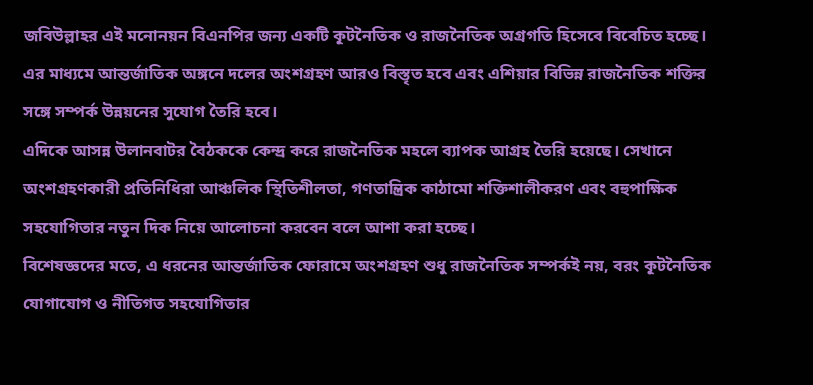জবিউল্লাহর এই মনোনয়ন বিএনপির জন্য একটি কূটনৈতিক ও রাজনৈতিক অগ্রগতি হিসেবে বিবেচিত হচ্ছে। এর মাধ্যমে আন্তর্জাতিক অঙ্গনে দলের অংশগ্রহণ আরও বিস্তৃত হবে এবং এশিয়ার বিভিন্ন রাজনৈতিক শক্তির সঙ্গে সম্পর্ক উন্নয়নের সুযোগ তৈরি হবে।
এদিকে আসন্ন উলানবাটর বৈঠককে কেন্দ্র করে রাজনৈতিক মহলে ব্যাপক আগ্রহ তৈরি হয়েছে। সেখানে অংশগ্রহণকারী প্রতিনিধিরা আঞ্চলিক স্থিতিশীলতা, গণতান্ত্রিক কাঠামো শক্তিশালীকরণ এবং বহুপাক্ষিক সহযোগিতার নতুন দিক নিয়ে আলোচনা করবেন বলে আশা করা হচ্ছে।
বিশেষজ্ঞদের মতে, এ ধরনের আন্তর্জাতিক ফোরামে অংশগ্রহণ শুধু রাজনৈতিক সম্পর্কই নয়, বরং কূটনৈতিক যোগাযোগ ও নীতিগত সহযোগিতার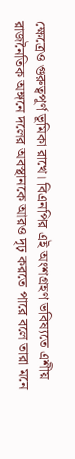ক্ষেত্রেও গুরুত্বপূর্ণ ভূমিকা রাখে। বিএনপির এই অংশগ্রহণ ভবিষ্যতে এশীয় রাজনৈতিক অঙ্গনে দলের অবস্থানকে আরও দৃঢ় করতে পারে বলে তারা মনে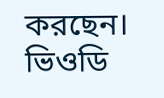করছেন।
ভিওডি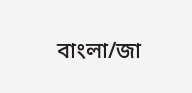বাংলা/জা